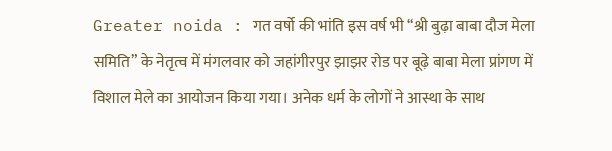Greater noida : गत वर्षो की भांति इस वर्ष भी “श्री बुढ़ा बाबा दौज मेला समिति” के नेतृत्व में मंगलवार को जहांगीरपुर झाझर रोड पर बूढ़े बाबा मेला प्रांगण में विशाल मेले का आयोजन किया गया। अनेक धर्म के लोगों ने आस्था के साथ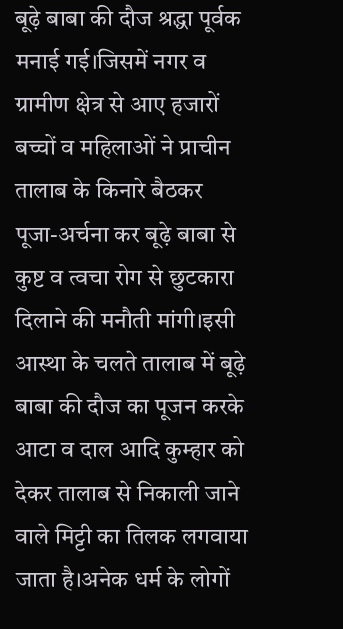बूढ़े बाबा की दौज श्रद्धा पूर्वक मनाई गई।जिसमें नगर व ग्रामीण क्षेत्र से आए हजारों बच्चों व महिलाओं ने प्राचीन तालाब के किनारे बैठकर पूजा-अर्चना कर बूढ़े बाबा से कुष्ट व त्वचा रोग से छुटकारा दिलाने की मनौती मांगी।इसी आस्था के चलते तालाब में बूढ़े बाबा की दौज का पूजन करके आटा व दाल आदि कुम्हार को देकर तालाब से निकाली जाने वाले मिट्टी का तिलक लगवाया जाता है।अनेक धर्म के लोगों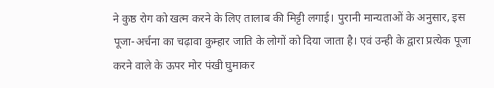ने कुष्ठ रोग को खत्म करने के लिए तालाब की मिट्टी लगाई। पुरानी मान्यताओं के अनुसार, इस पूजा-अर्चना का चढ़ावा कुम्हार जाति के लोगों को दिया जाता है। एवं उन्ही के द्वारा प्रत्येक पूजा करने वाले के ऊपर मोर पंखी घुमाकर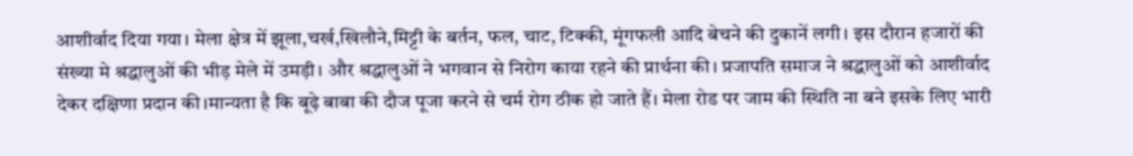आशीर्वाद दिया गया। मेला क्षेत्र में झूला,चर्ख,खिलौने,मिट्टी के बर्तन, फल, चाट, टिक्की, मूंगफली आदि बेचने की दुकानें लगी। इस दौरान हजारों की संख्या मे श्रद्धालुओं की भीड़ मेले में उमड़ी। और श्रद्धालुओं ने भगवान से निरोग काया रहने की प्रार्थना की। प्रजापति समाज ने श्रद्धालुओं को आशीर्वाद देकर दक्षिणा प्रदान की।मान्यता है कि बूढ़े बाबा की दौज पूजा करने से चर्म रोग ठीक हो जाते हैं। मेला रोड पर जाम की स्थिति ना बने इसके लिए भारी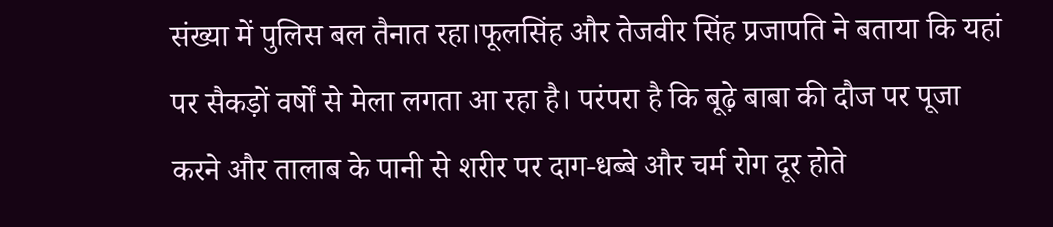संख्या में पुलिस बल तैनात रहा।फूलसिंह और तेजवीर सिंह प्रजापति ने बताया कि यहां पर सैकड़ों वर्षों से मेला लगता आ रहा है। परंपरा है कि बूढ़े बाबा की दौज पर पूजा करने और तालाब के पानी से शरीर पर दाग-धब्बे और चर्म रोग दूर होते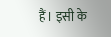हैं। इसी के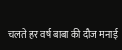चलते हर वर्ष बाबा की दौज मनाई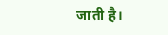जाती है।